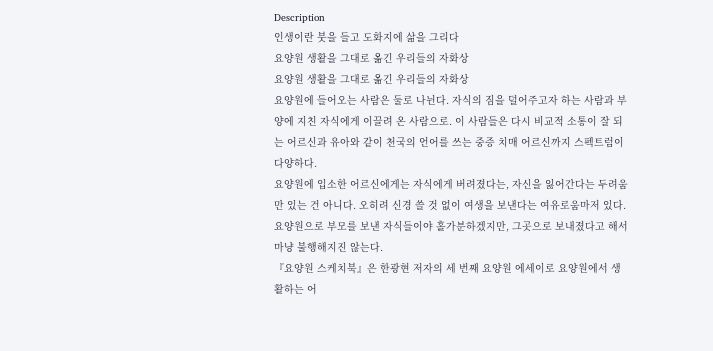Description
인생이란 붓을 들고 도화지에 삶을 그리다
요양원 생활을 그대로 옮긴 우리들의 자화상
요양원 생활을 그대로 옮긴 우리들의 자화상
요양원에 들어오는 사람은 둘로 나뉜다. 자식의 짐을 덜어주고자 하는 사람과 부양에 지친 자식에게 이끌려 온 사람으로. 이 사람들은 다시 비교적 소통이 잘 되는 어르신과 유아와 같이 천국의 언어를 쓰는 중증 치매 어르신까지 스펙트럼이 다양하다.
요양원에 입소한 어르신에게는 자식에게 버려졌다는, 자신을 잃어간다는 두려움만 있는 건 아니다. 오히려 신경 쓸 것 없이 여생을 보낸다는 여유로움마저 있다. 요양원으로 부모를 보낸 자식들이야 홀가분하겠지만, 그곳으로 보내졌다고 해서 마냥 불행해지진 않는다.
『요양원 스케치북』은 한광현 저자의 세 번째 요양원 에세이로 요양원에서 생활하는 어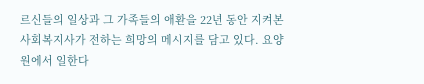르신들의 일상과 그 가족들의 애환을 22년 동안 지켜본 사회복지사가 전하는 희망의 메시지를 담고 있다. 요양원에서 일한다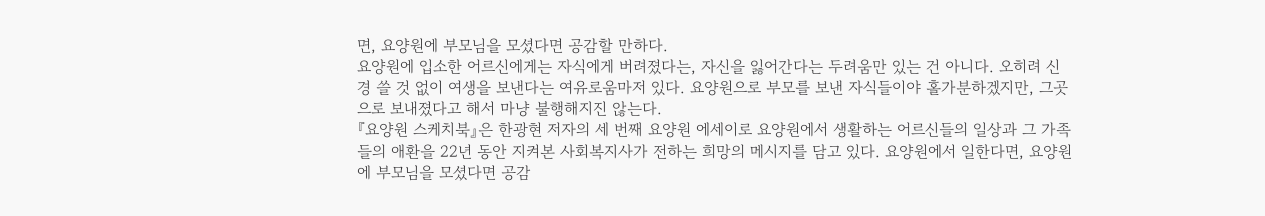면, 요양원에 부모님을 모셨다면 공감할 만하다.
요양원에 입소한 어르신에게는 자식에게 버려졌다는, 자신을 잃어간다는 두려움만 있는 건 아니다. 오히려 신경 쓸 것 없이 여생을 보낸다는 여유로움마저 있다. 요양원으로 부모를 보낸 자식들이야 홀가분하겠지만, 그곳으로 보내졌다고 해서 마냥 불행해지진 않는다.
『요양원 스케치북』은 한광현 저자의 세 번째 요양원 에세이로 요양원에서 생활하는 어르신들의 일상과 그 가족들의 애환을 22년 동안 지켜본 사회복지사가 전하는 희망의 메시지를 담고 있다. 요양원에서 일한다면, 요양원에 부모님을 모셨다면 공감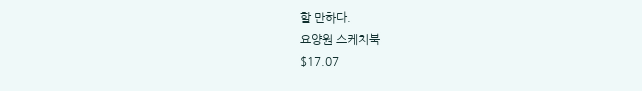할 만하다.
요양원 스케치북
$17.07